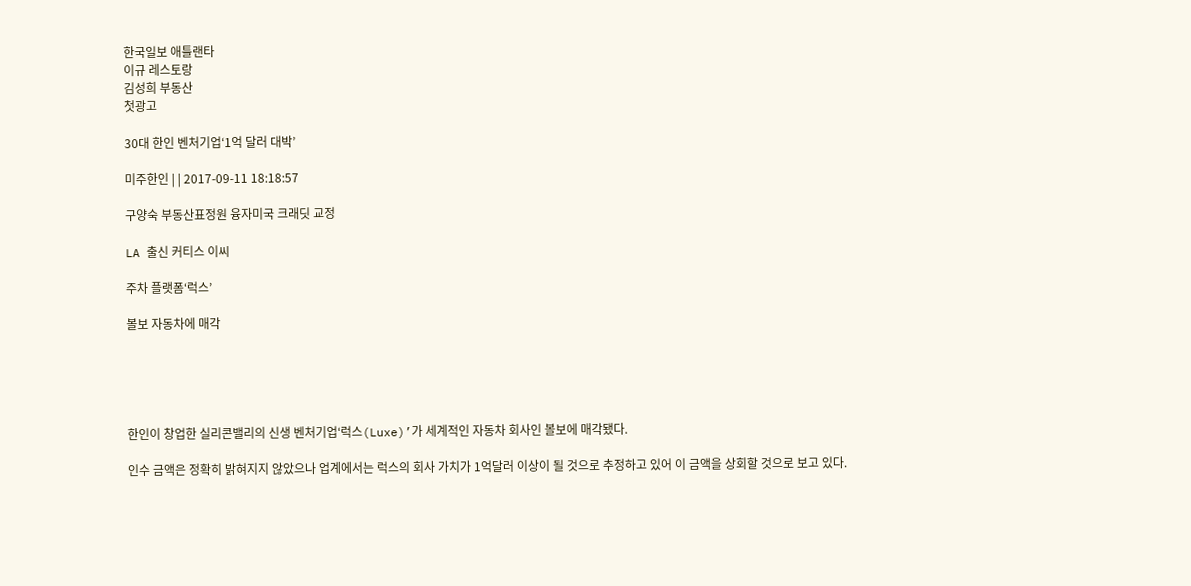한국일보 애틀랜타
이규 레스토랑
김성희 부동산
첫광고

30대 한인 벤처기업‘1억 달러 대박’

미주한인 | | 2017-09-11 18:18:57

구양숙 부동산표정원 융자미국 크래딧 교정

LA 출신 커티스 이씨

주차 플랫폼‘럭스’

볼보 자동차에 매각





한인이 창업한 실리콘밸리의 신생 벤처기업‘럭스(Luxe)’가 세계적인 자동차 회사인 볼보에 매각됐다.

인수 금액은 정확히 밝혀지지 않았으나 업계에서는 럭스의 회사 가치가 1억달러 이상이 될 것으로 추정하고 있어 이 금액을 상회할 것으로 보고 있다.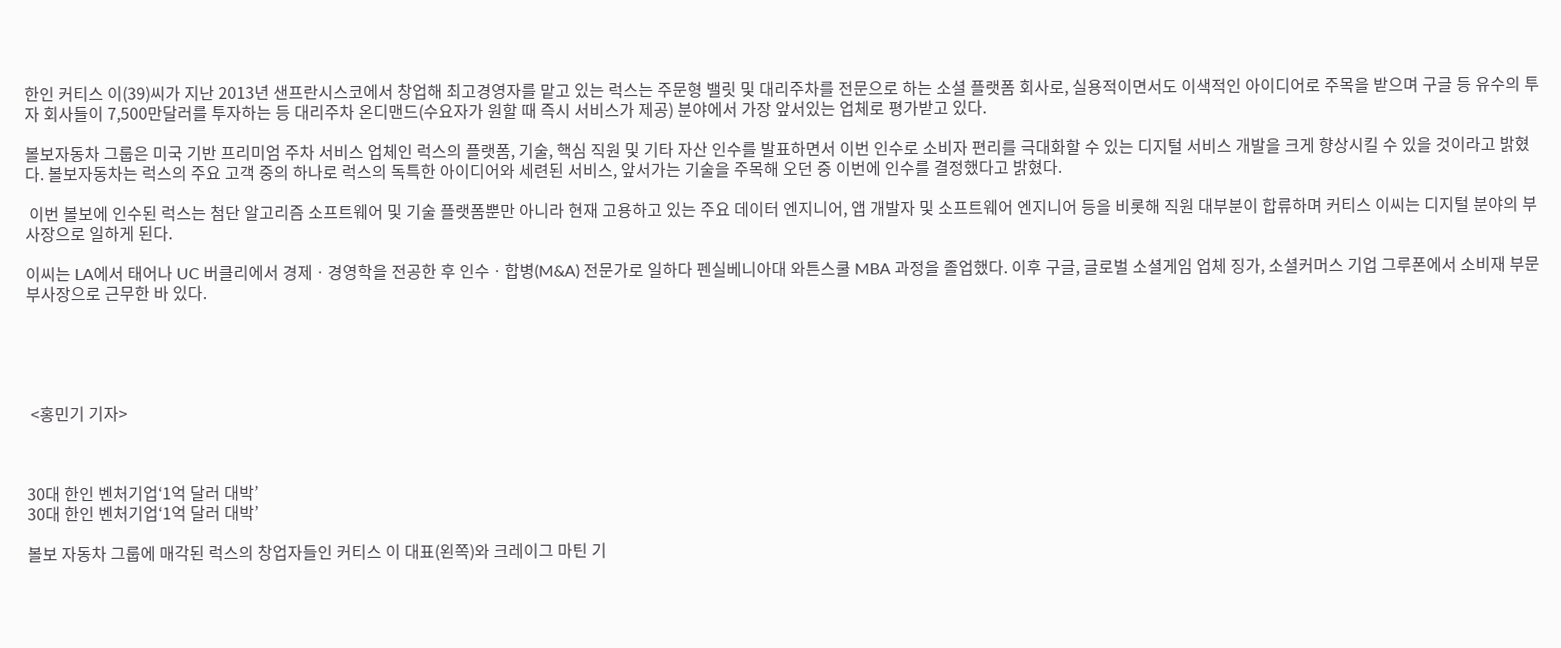한인 커티스 이(39)씨가 지난 2013년 샌프란시스코에서 창업해 최고경영자를 맡고 있는 럭스는 주문형 밸릿 및 대리주차를 전문으로 하는 소셜 플랫폼 회사로, 실용적이면서도 이색적인 아이디어로 주목을 받으며 구글 등 유수의 투자 회사들이 7,500만달러를 투자하는 등 대리주차 온디맨드(수요자가 원할 때 즉시 서비스가 제공) 분야에서 가장 앞서있는 업체로 평가받고 있다.

볼보자동차 그룹은 미국 기반 프리미엄 주차 서비스 업체인 럭스의 플랫폼, 기술, 핵심 직원 및 기타 자산 인수를 발표하면서 이번 인수로 소비자 편리를 극대화할 수 있는 디지털 서비스 개발을 크게 향상시킬 수 있을 것이라고 밝혔다. 볼보자동차는 럭스의 주요 고객 중의 하나로 럭스의 독특한 아이디어와 세련된 서비스, 앞서가는 기술을 주목해 오던 중 이번에 인수를 결정했다고 밝혔다.

 이번 볼보에 인수된 럭스는 첨단 알고리즘 소프트웨어 및 기술 플랫폼뿐만 아니라 현재 고용하고 있는 주요 데이터 엔지니어, 앱 개발자 및 소프트웨어 엔지니어 등을 비롯해 직원 대부분이 합류하며 커티스 이씨는 디지털 분야의 부사장으로 일하게 된다.

이씨는 LA에서 태어나 UC 버클리에서 경제ㆍ경영학을 전공한 후 인수ㆍ합병(M&A) 전문가로 일하다 펜실베니아대 와튼스쿨 MBA 과정을 졸업했다. 이후 구글, 글로벌 소셜게임 업체 징가, 소셜커머스 기업 그루폰에서 소비재 부문 부사장으로 근무한 바 있다.





 <홍민기 기자>



30대 한인 벤처기업‘1억 달러 대박’
30대 한인 벤처기업‘1억 달러 대박’

볼보 자동차 그룹에 매각된 럭스의 창업자들인 커티스 이 대표(왼쪽)와 크레이그 마틴 기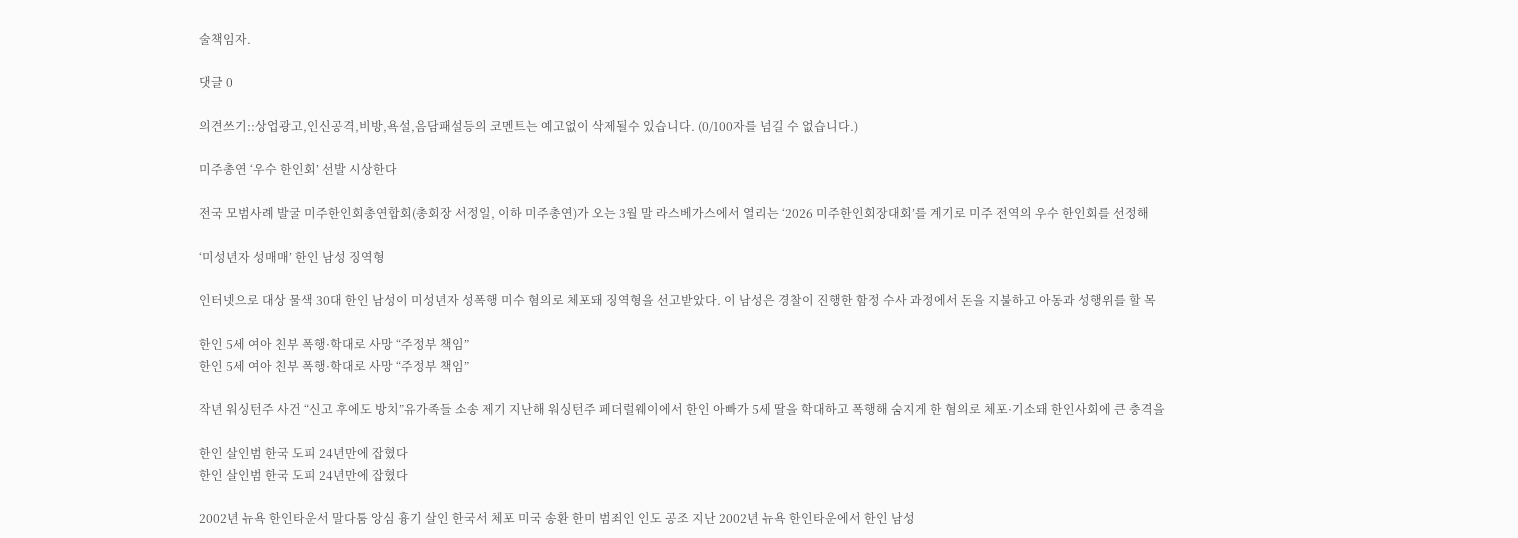술책임자.

댓글 0

의견쓰기::상업광고,인신공격,비방,욕설,음담패설등의 코멘트는 예고없이 삭제될수 있습니다. (0/100자를 넘길 수 없습니다.)

미주총연 ‘우수 한인회’ 선발 시상한다

전국 모범사례 발굴 미주한인회총연합회(총회장 서정일, 이하 미주총연)가 오는 3월 말 라스베가스에서 열리는 ‘2026 미주한인회장대회’를 계기로 미주 전역의 우수 한인회를 선정해

‘미성년자 성매매’ 한인 남성 징역형

인터넷으로 대상 물색 30대 한인 남성이 미성년자 성폭행 미수 혐의로 체포돼 징역형을 선고받았다. 이 남성은 경찰이 진행한 함정 수사 과정에서 돈을 지불하고 아동과 성행위를 할 목

한인 5세 여아 친부 폭행·학대로 사망 “주정부 책임”
한인 5세 여아 친부 폭행·학대로 사망 “주정부 책임”

작년 워싱턴주 사건 “신고 후에도 방치”유가족들 소송 제기 지난해 워싱턴주 페더럴웨이에서 한인 아빠가 5세 딸을 학대하고 폭행해 숨지게 한 혐의로 체포·기소돼 한인사회에 큰 충격을

한인 살인범 한국 도피 24년만에 잡혔다
한인 살인범 한국 도피 24년만에 잡혔다

2002년 뉴욕 한인타운서 말다툼 앙심 흉기 살인 한국서 체포 미국 송환 한미 범죄인 인도 공조 지난 2002년 뉴욕 한인타운에서 한인 남성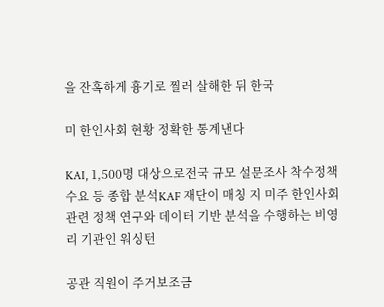을 잔혹하게 흉기로 찔러 살해한 뒤 한국

미 한인사회 현황 정확한 통계낸다

KAI, 1,500명 대상으로전국 규모 설문조사 착수정책수요 등 종합 분석KAF 재단이 매칭 지 미주 한인사회 관련 정책 연구와 데이터 기반 분석을 수행하는 비영리 기관인 워싱턴

공관 직원이 주거보조금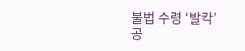불법 수령 ‘발칵’
공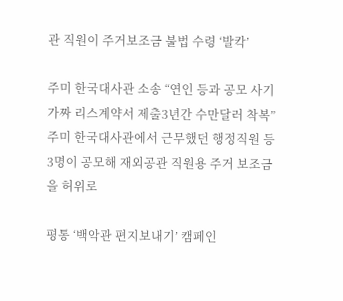관 직원이 주거보조금 불법 수령 ‘발칵’

주미 한국대사관 소송 “연인 등과 공모 사기가짜 리스계약서 제출3년간 수만달러 착복” 주미 한국대사관에서 근무했던 행정직원 등 3명이 공모해 재외공관 직원용 주거 보조금을 허위로

평통 ‘백악관 편지보내기’ 캠페인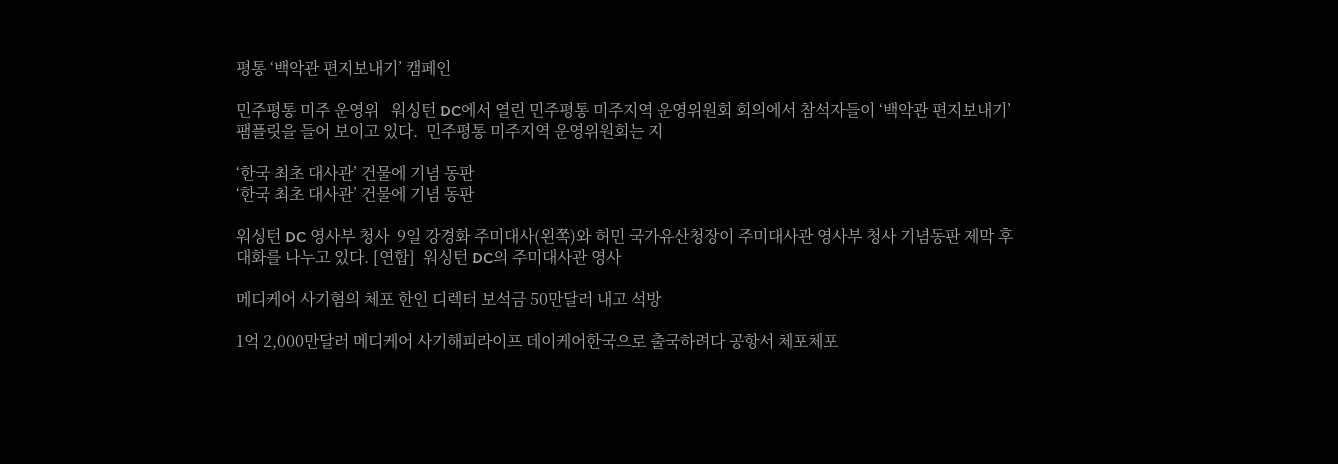평통 ‘백악관 편지보내기’ 캠페인

민주평통 미주 운영위   워싱턴 DC에서 열린 민주평통 미주지역 운영위원회 회의에서 참석자들이 ‘백악관 편지보내기’ 팸플릿을 들어 보이고 있다.  민주평통 미주지역 운영위원회는 지

‘한국 최초 대사관’ 건물에 기념 동판
‘한국 최초 대사관’ 건물에 기념 동판

워싱턴 DC 영사부 청사  9일 강경화 주미대사(왼쪽)와 허민 국가유산청장이 주미대사관 영사부 청사 기념동판 제막 후 대화를 나누고 있다. [연합]  워싱턴 DC의 주미대사관 영사

메디케어 사기혐의 체포 한인 디렉터 보석금 50만달러 내고 석방

1억 2,000만달러 메디케어 사기해피라이프 데이케어한국으로 출국하려다 공항서 체포체포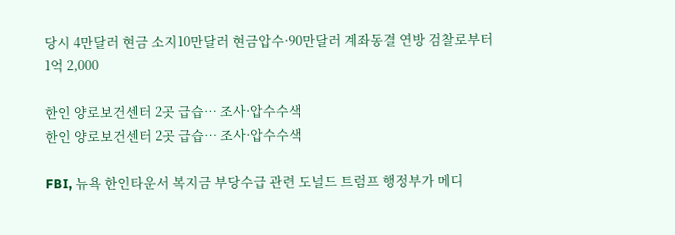당시 4만달러 현금 소지10만달러 현금압수·90만달러 계좌동결 연방 검찰로부터 1억 2,000

한인 양로보건센터 2곳 급습… 조사·압수수색
한인 양로보건센터 2곳 급습… 조사·압수수색

FBI, 뉴욕 한인타운서 복지금 부당수급 관련 도널드 트럼프 행정부가 메디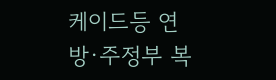케이드등 연방·주정부 복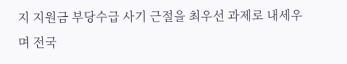지 지원금 부당수급 사기 근절을 최우선 과제로 내세우며 전국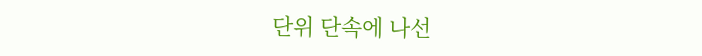단위 단속에 나선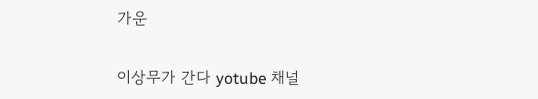가운

이상무가 간다 yotube 채널